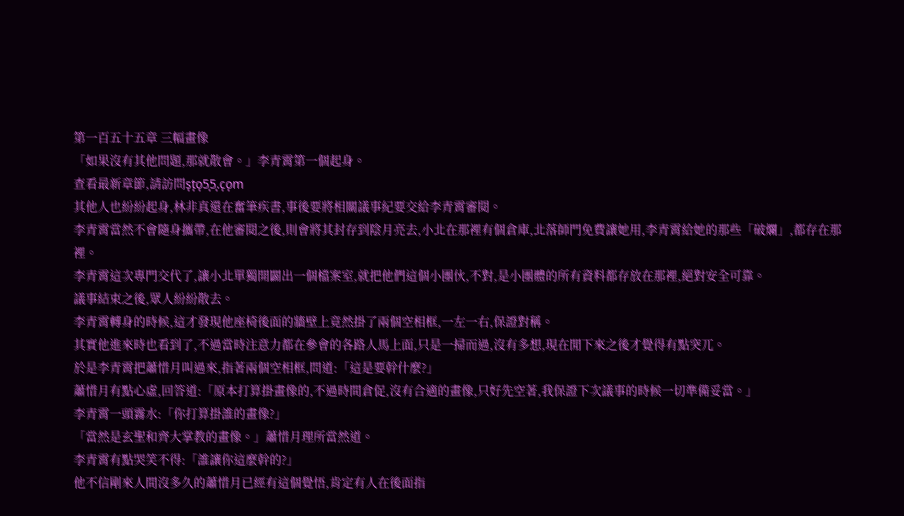第一百五十五章 三幅畫像
「如果沒有其他問題,那就散會。」李青霄第一個起身。
查看最新章節,請訪問s͎t͎o͎5͎5͎.c͎o͎m
其他人也紛紛起身,林非真還在奮筆疾書,事後要將相關議事紀要交給李青霄審閱。
李青霄當然不會隨身攜帶,在他審閱之後,則會將其封存到陰月亮去,小北在那裡有個倉庫,北落師門免費讓她用,李青霄給她的那些「破爛」,都存在那裡。
李青霄這次專門交代了,讓小北單獨開闢出一個檔案室,就把他們這個小團伙,不對,是小團體的所有資料都存放在那裡,絕對安全可靠。
議事結束之後,眾人紛紛散去。
李青霄轉身的時候,這才發現他座椅後面的牆壁上竟然掛了兩個空相框,一左一右,保證對稱。
其實他進來時也看到了,不過當時注意力都在參會的各路人馬上面,只是一掃而過,沒有多想,現在閒下來之後才覺得有點突兀。
於是李青霄把蕭惜月叫過來,指著兩個空相框,問道:「這是要幹什麼?」
蕭惜月有點心虛,回答道:「原本打算掛畫像的,不過時間倉促,沒有合適的畫像,只好先空著,我保證下次議事的時候一切準備妥當。」
李青霄一頭霧水:「你打算掛誰的畫像?」
「當然是玄聖和齊大掌教的畫像。」蕭惜月理所當然道。
李青霄有點哭笑不得:「誰讓你這麼幹的?」
他不信剛來人間沒多久的蕭惜月已經有這個覺悟,肯定有人在後面指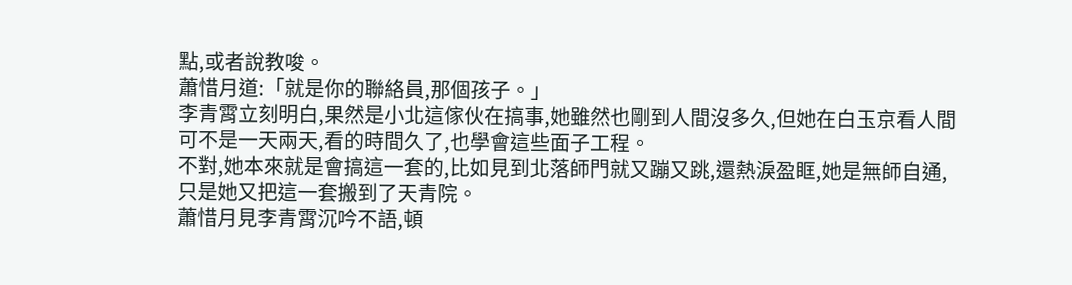點,或者說教唆。
蕭惜月道:「就是你的聯絡員,那個孩子。」
李青霄立刻明白,果然是小北這傢伙在搞事,她雖然也剛到人間沒多久,但她在白玉京看人間可不是一天兩天,看的時間久了,也學會這些面子工程。
不對,她本來就是會搞這一套的,比如見到北落師門就又蹦又跳,還熱淚盈眶,她是無師自通,只是她又把這一套搬到了天青院。
蕭惜月見李青霄沉吟不語,頓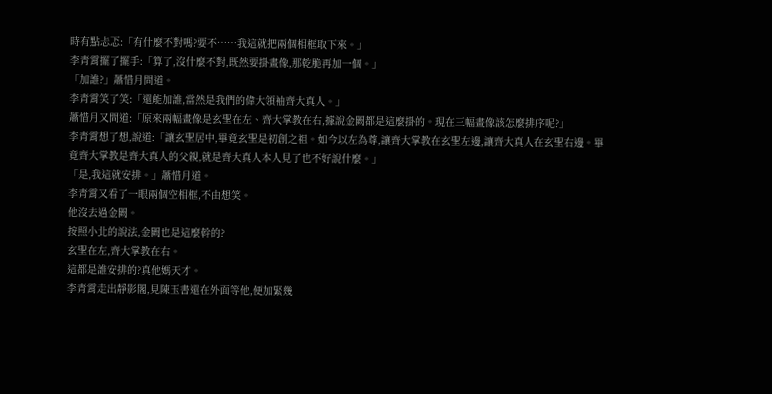時有點忐忑:「有什麼不對嗎?要不……我這就把兩個相框取下來。」
李青霄擺了擺手:「算了,沒什麼不對,既然要掛畫像,那乾脆再加一個。」
「加誰?」蕭惜月問道。
李青霄笑了笑:「還能加誰,當然是我們的偉大領袖齊大真人。」
蕭惜月又問道:「原來兩幅畫像是玄聖在左、齊大掌教在右,據說金闕都是這麼掛的。現在三幅畫像該怎麼排序呢?」
李青霄想了想,說道:「讓玄聖居中,畢竟玄聖是初創之祖。如今以左為尊,讓齊大掌教在玄聖左邊,讓齊大真人在玄聖右邊。畢竟齊大掌教是齊大真人的父親,就是齊大真人本人見了也不好說什麼。」
「是,我這就安排。」蕭惜月道。
李青霄又看了一眼兩個空相框,不由想笑。
他沒去過金闕。
按照小北的說法,金闕也是這麼幹的?
玄聖在左,齊大掌教在右。
這都是誰安排的?真他媽天才。
李青霄走出靜影閣,見陳玉書還在外面等他,便加緊幾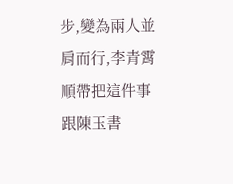步,變為兩人並肩而行,李青霄順帶把這件事跟陳玉書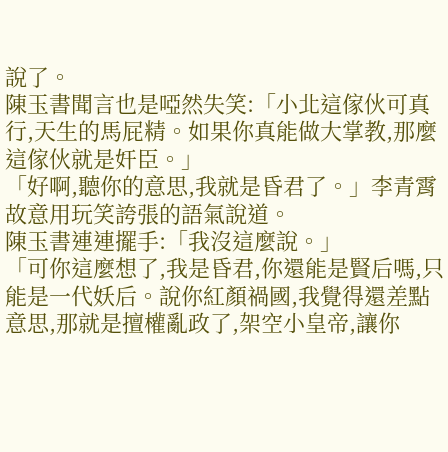說了。
陳玉書聞言也是啞然失笑:「小北這傢伙可真行,天生的馬屁精。如果你真能做大掌教,那麼這傢伙就是奸臣。」
「好啊,聽你的意思,我就是昏君了。」李青霄故意用玩笑誇張的語氣說道。
陳玉書連連擺手:「我沒這麼說。」
「可你這麼想了,我是昏君,你還能是賢后嗎,只能是一代妖后。說你紅顏禍國,我覺得還差點意思,那就是擅權亂政了,架空小皇帝,讓你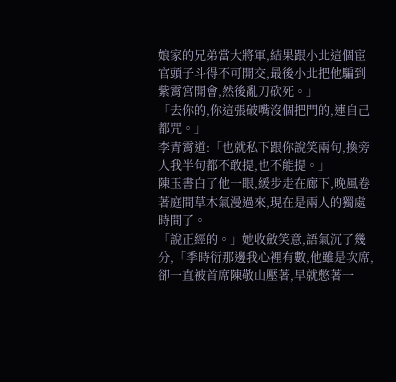娘家的兄弟當大將軍,結果跟小北這個宦官頭子斗得不可開交,最後小北把他騙到紫霄宮開會,然後亂刀砍死。」
「去你的,你這張破嘴沒個把門的,連自己都咒。」
李青霄道:「也就私下跟你說笑兩句,換旁人我半句都不敢提,也不能提。」
陳玉書白了他一眼,緩步走在廊下,晚風卷著庭間草木氣漫過來,現在是兩人的獨處時間了。
「說正經的。」她收斂笑意,語氣沉了幾分,「季時衍那邊我心裡有數,他雖是次席,卻一直被首席陳敬山壓著,早就憋著一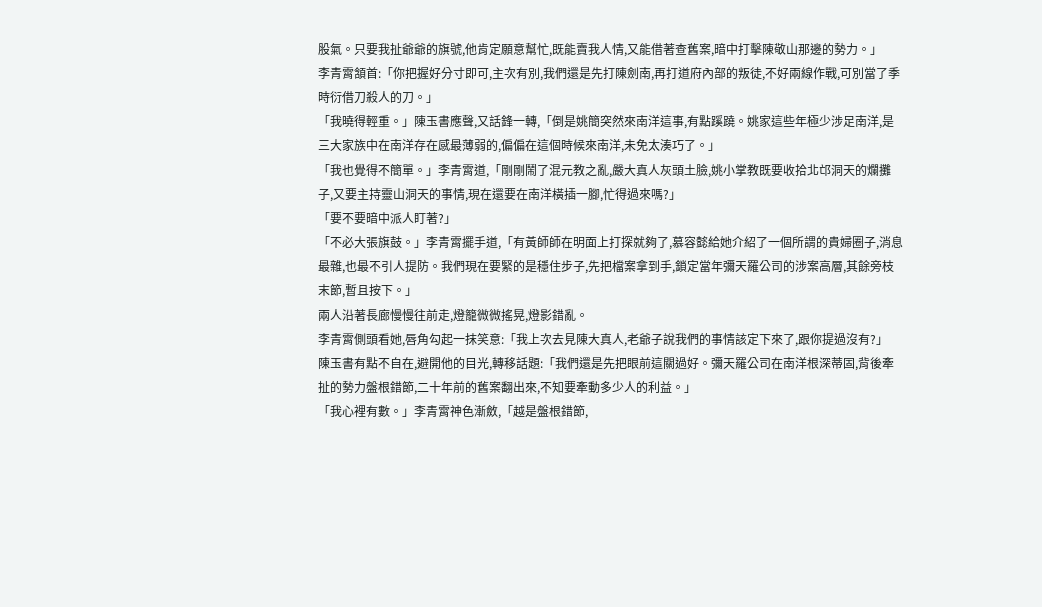股氣。只要我扯爺爺的旗號,他肯定願意幫忙,既能賣我人情,又能借著查舊案,暗中打擊陳敬山那邊的勢力。」
李青霄頷首:「你把握好分寸即可,主次有別,我們還是先打陳劍南,再打道府內部的叛徒,不好兩線作戰,可別當了季時衍借刀殺人的刀。」
「我曉得輕重。」陳玉書應聲,又話鋒一轉,「倒是姚簡突然來南洋這事,有點蹊蹺。姚家這些年極少涉足南洋,是三大家族中在南洋存在感最薄弱的,偏偏在這個時候來南洋,未免太湊巧了。」
「我也覺得不簡單。」李青霄道,「剛剛鬧了混元教之亂,嚴大真人灰頭土臉,姚小掌教既要收拾北邙洞天的爛攤子,又要主持靈山洞天的事情,現在還要在南洋橫插一腳,忙得過來嗎?」
「要不要暗中派人盯著?」
「不必大張旗鼓。」李青霄擺手道,「有黃師師在明面上打探就夠了,慕容懿給她介紹了一個所謂的貴婦圈子,消息最雜,也最不引人提防。我們現在要緊的是穩住步子,先把檔案拿到手,鎖定當年彌天羅公司的涉案高層,其餘旁枝末節,暫且按下。」
兩人沿著長廊慢慢往前走,燈籠微微搖晃,燈影錯亂。
李青霄側頭看她,唇角勾起一抹笑意:「我上次去見陳大真人,老爺子說我們的事情該定下來了,跟你提過沒有?」
陳玉書有點不自在,避開他的目光,轉移話題:「我們還是先把眼前這關過好。彌天羅公司在南洋根深蒂固,背後牽扯的勢力盤根錯節,二十年前的舊案翻出來,不知要牽動多少人的利益。」
「我心裡有數。」李青霄神色漸斂,「越是盤根錯節,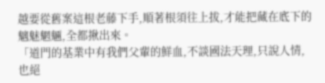越要從舊案這根老藤下手,順著根須往上拔,才能把藏在底下的魑魅魍魎,全都揪出來。
「道門的基業中有我們父輩的鮮血,不談國法天理,只說人情,也絕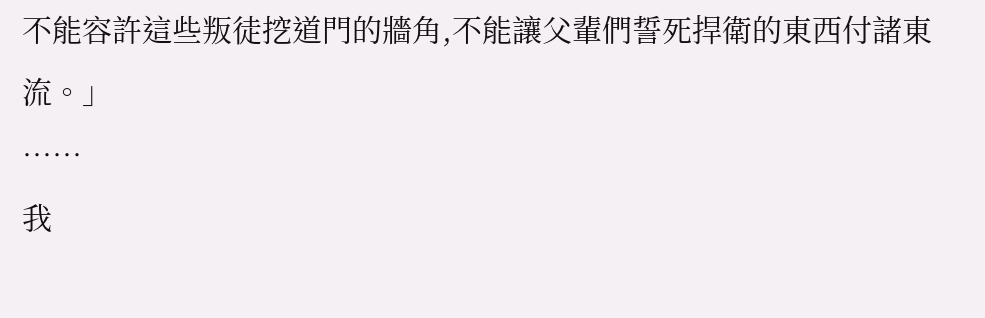不能容許這些叛徒挖道門的牆角,不能讓父輩們誓死捍衛的東西付諸東流。」
……
我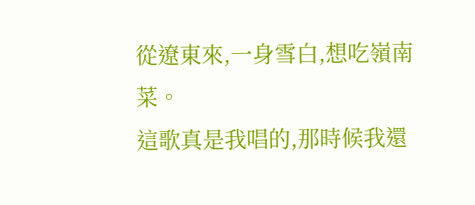從遼東來,一身雪白,想吃嶺南菜。
這歌真是我唱的,那時候我還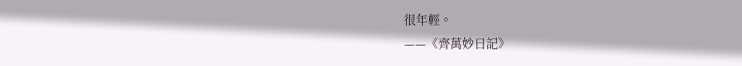很年輕。
——《齊萬妙日記》